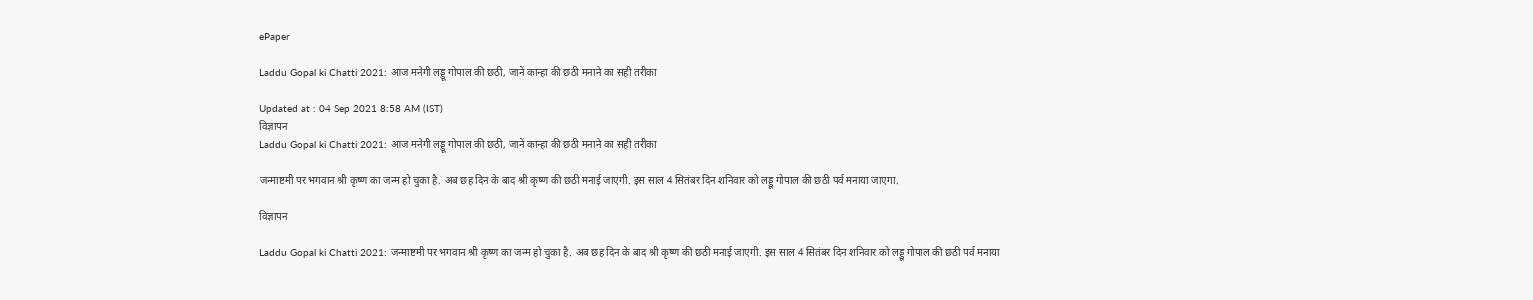ePaper

Laddu Gopal ki Chatti 2021: आज मनेगी लड्डू गोपाल की छठी, जानें कान्हा की छठी मनाने का सही तरीका

Updated at : 04 Sep 2021 8:58 AM (IST)
विज्ञापन
Laddu Gopal ki Chatti 2021: आज मनेगी लड्डू गोपाल की छठी, जानें कान्हा की छठी मनाने का सही तरीका

जन्माष्टमी पर भगवान श्री कृष्ण का जन्म हो चुका है. अब छह दिन के बाद श्री कृष्ण की छठी मनाई जाएगी. इस साल 4 सितंबर दिन शनिवार को लड्डू गोपाल की छठी पर्व मनाया जाएगा.

विज्ञापन

Laddu Gopal ki Chatti 2021: जन्माष्टमी पर भगवान श्री कृष्ण का जन्म हो चुका है. अब छह दिन के बाद श्री कृष्ण की छठी मनाई जाएगी. इस साल 4 सितंबर दिन शनिवार को लड्डू गोपाल की छठी पर्व मनाया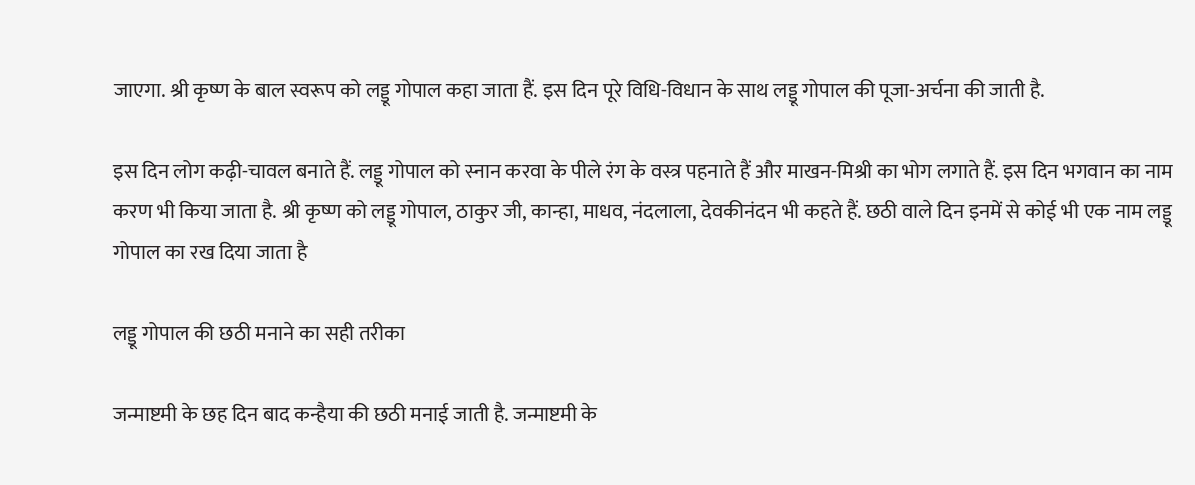जाएगा. श्री कृष्ण के बाल स्वरूप को लड्डू गोपाल कहा जाता हैं. इस दिन पूरे विधि-विधान के साथ लड्डू गोपाल की पूजा-अर्चना की जाती है.

इस दिन लोग कढ़ी-चावल बनाते हैं. लड्डू गोपाल को स्नान करवा के पीले रंग के वस्त्र पहनाते हैं और माखन-मिश्री का भोग लगाते हैं. इस दिन भगवान का नाम करण भी किया जाता है. श्री कृष्ण को लड्डू गोपाल, ठाकुर जी, कान्हा, माधव, नंदलाला, देवकीनंदन भी कहते हैं. छठी वाले दिन इनमें से कोई भी एक नाम लड्डू गोपाल का रख दिया जाता है

लड्डू गोपाल की छठी मनाने का सही तरीका

जन्माष्टमी के छह दिन बाद कन्हैया की छठी मनाई जाती है. जन्माष्टमी के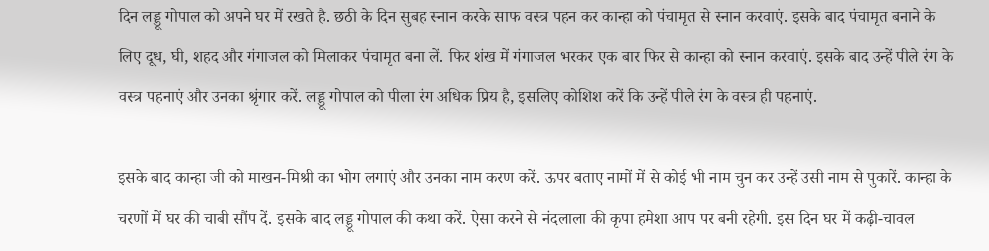दिन लड्डू गोपाल को अपने घर में रखते है. छठी के दिन सुबह स्नान करके साफ वस्त्र पहन कर कान्हा को पंचामृत से स्नान करवाएं. इसके बाद पंचामृत बनाने के लिए दूध, घी, शहद और गंगाजल को मिलाकर पंचामृत बना लें. फिर शंख में गंगाजल भरकर एक बार फिर से कान्हा को स्नान करवाएं. इसके बाद उन्हें पीले रंग के वस्त्र पहनाएं और उनका श्रृंगार करें. लड्डू गोपाल को पीला रंग अधिक प्रिय है, इसलिए कोशिश करें कि उन्हें पीले रंग के वस्त्र ही पहनाएं.

इसके बाद कान्हा जी को माखन-मिश्री का भोग लगाएं और उनका नाम करण करें. ऊपर बताए नामों में से कोई भी नाम चुन कर उन्हें उसी नाम से पुकारें. कान्हा के चरणों में घर की चाबी सौंप दें. इसके बाद लड्डू गोपाल की कथा करें. ऐसा करने से नंदलाला की कृपा हमेशा आप पर बनी रहेगी. इस दिन घर में कढ़ी-चावल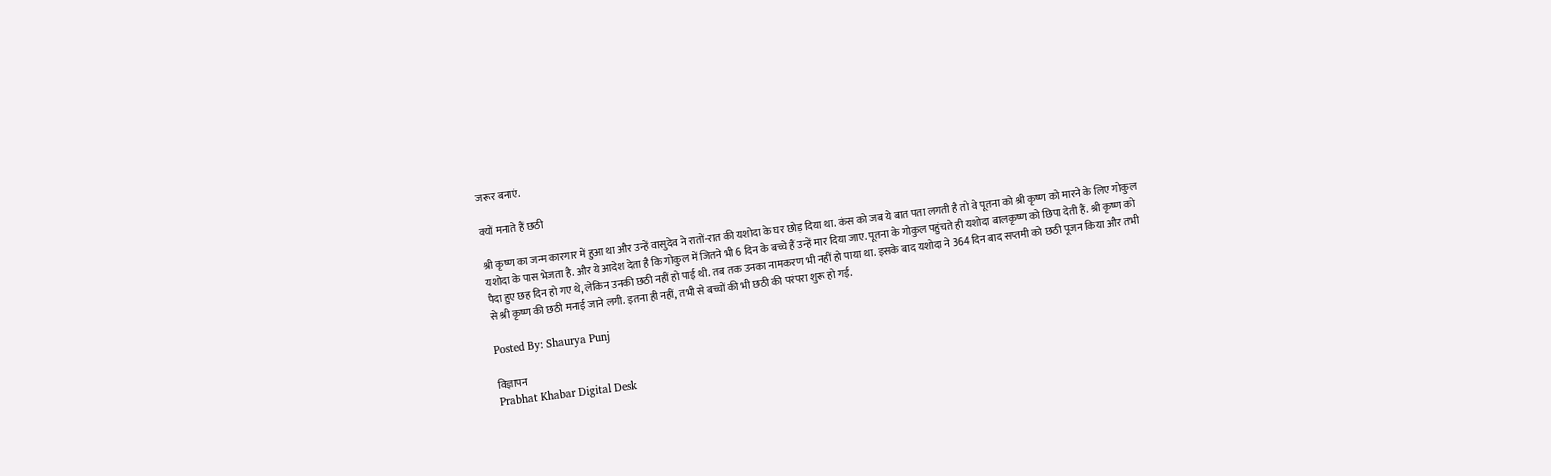जरूर बनाएं.

क्यों मनाते हैं छठी

श्री कृष्ण का जन्म कारगार में हुआ था और उन्हें वासुदेव ने रातों-रात की यशोदा के घर छोड़ दिया था. कंस को जब ये बात पता लगती है तो वे पूतना को श्री कृष्ण को मारने के लिए गोकुल यशोदा के पास भेजता है. और ये आदेश देता है कि गोकुल में जितने भी 6 दिन के बच्चे हैं उन्हें मार दिया जाए. पूतना के गोकुल पहुंचते ही यशोदा बालकृष्ण को छिपा देती हैं. श्री कृष्ण को पैदा हुए छह दिन हो गए थे, लेकिन उनकी छठी नहीं हो पाई थी. तब तक उनका नामकरण भी नहीं हो पाया था. इसके बाद यशोदा ने 364 दिन बाद सप्तमी को छठी पूजन किया और तभी से श्री कृष्ण की छठी मनाई जाने लगी. इतना ही नहीं, तभी से बच्चों की भी छठी की परंपरा शुरू हो गई.

Posted By: Shaurya Punj

विज्ञापन
Prabhat Khabar Digital Desk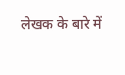लेखक के बारे में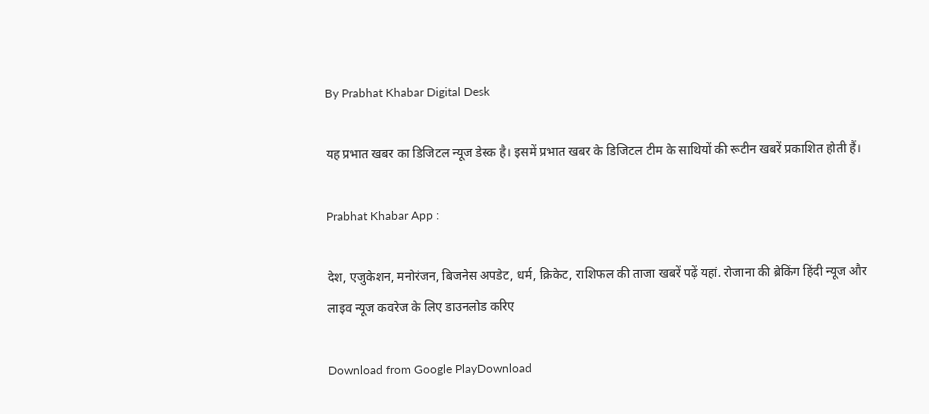By Prabhat Khabar Digital Desk

यह प्रभात खबर का डिजिटल न्यूज डेस्क है। इसमें प्रभात खबर के डिजिटल टीम के साथियों की रूटीन खबरें प्रकाशित होती हैं।

Prabhat Khabar App :

देश, एजुकेशन, मनोरंजन, बिजनेस अपडेट, धर्म, क्रिकेट, राशिफल की ताजा खबरें पढ़ें यहां. रोजाना की ब्रेकिंग हिंदी न्यूज और लाइव न्यूज कवरेज के लिए डाउनलोड करिए

Download from Google PlayDownload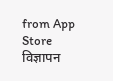from App Store
विज्ञापन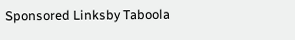Sponsored Linksby Taboola